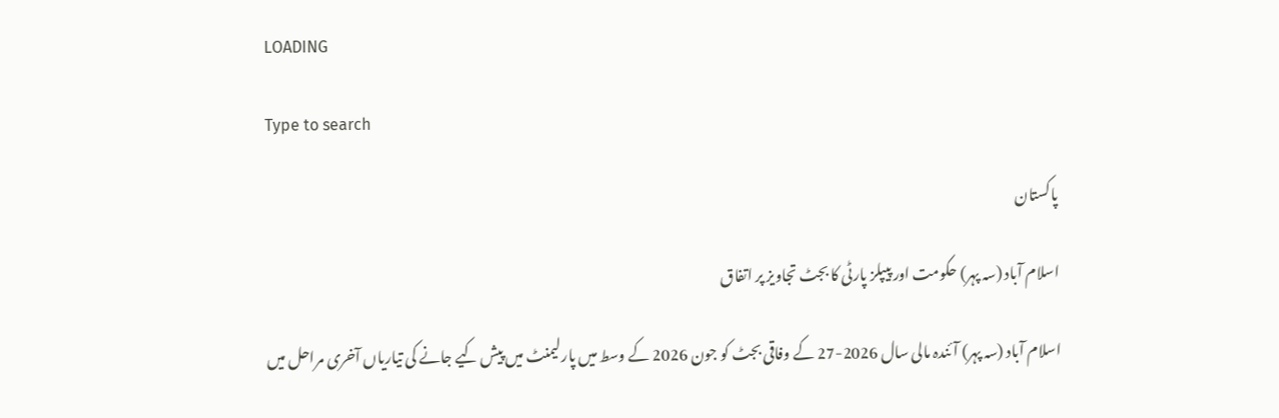LOADING

Type to search

پاکستان

اسلام آباد (سہ پہر) حکومت اور پیپلز پارٹی کا بجٹ تجاویز پر اتفاق

اسلام آباد (سہ پہر) آئندہ مالی سال 2026-27 کے وفاقی بجٹ کو جون 2026 کے وسط میں پارلیمنٹ میں پیش کیے جانے کی تیاریاں آخری مراحل میں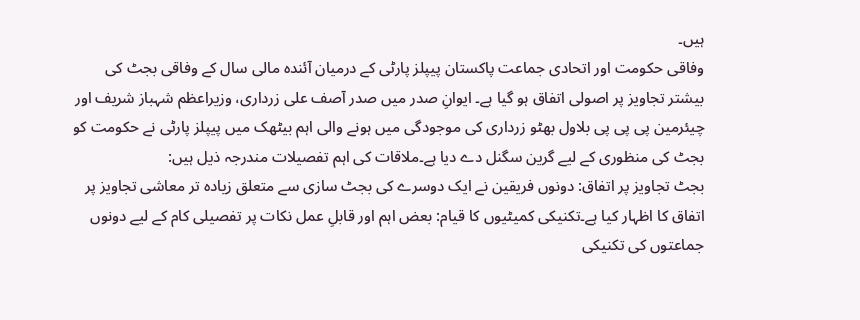ہیں۔
وفاقی حکومت اور اتحادی جماعت پاکستان پیپلز پارٹی کے درمیان آئندہ مالی سال کے وفاقی بجٹ کی بیشتر تجاویز پر اصولی اتفاق ہو گیا ہے۔ ایوانِ صدر میں صدر آصف علی زرداری، وزیراعظم شہباز شریف اور چیئرمین پی پی پی بلاول بھٹو زرداری کی موجودگی میں ہونے والی اہم بیٹھک میں پیپلز پارٹی نے حکومت کو بجٹ کی منظوری کے لیے گرین سگنل دے دیا ہے۔ملاقات کی اہم تفصیلات مندرجہ ذیل ہیں:
بجٹ تجاویز پر اتفاق: دونوں فریقین نے ایک دوسرے کی بجٹ سازی سے متعلق زیادہ تر معاشی تجاویز پر اتفاق کا اظہار کیا ہے۔تکنیکی کمیٹیوں کا قیام: بعض اہم اور قابلِ عمل نکات پر تفصیلی کام کے لیے دونوں جماعتوں کی تکنیکی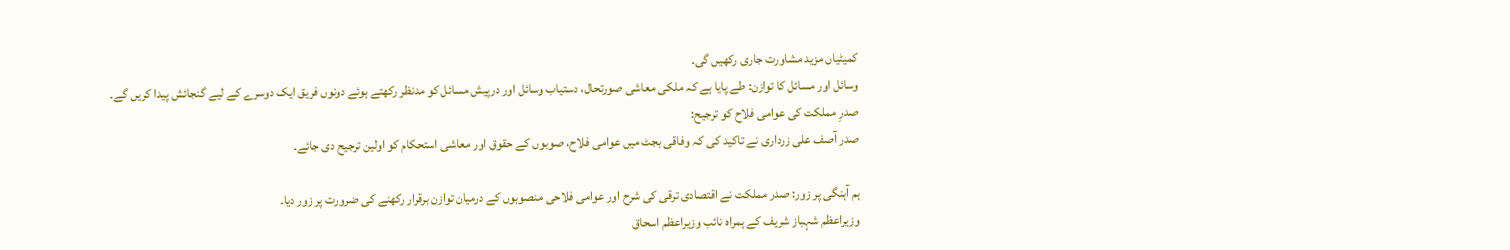کمیٹیاں مزید مشاورت جاری رکھیں گی۔
وسائل اور مسائل کا توازن: طے پایا ہے کہ ملکی معاشی صورتحال، دستیاب وسائل اور درپیش مسائل کو مدنظر رکھتے ہوئے دونوں فریق ایک دوسرے کے لیے گنجائش پیدا کریں گے۔
صدرِ مملکت کی عوامی فلاح کو ترجیح:
صدر آصف علی زرداری نے تاکید کی کہ وفاقی بجٹ میں عوامی فلاح، صوبوں کے حقوق اور معاشی استحکام کو اولین ترجیح دی جائے۔

ہم آہنگی پر زور: صدر مملکت نے اقتصادی ترقی کی شرح اور عوامی فلاحی منصوبوں کے درمیان توازن برقرار رکھنے کی ضرورت پر زور دیا۔
وزیراعظم شہباز شریف کے ہمراہ نائب وزیراعظم اسحاق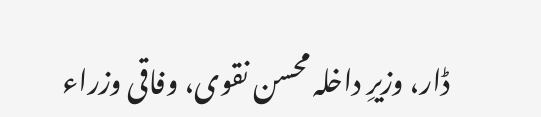ڈار، وزیرِ داخلہ محسن نقوی، وفاقی وزراء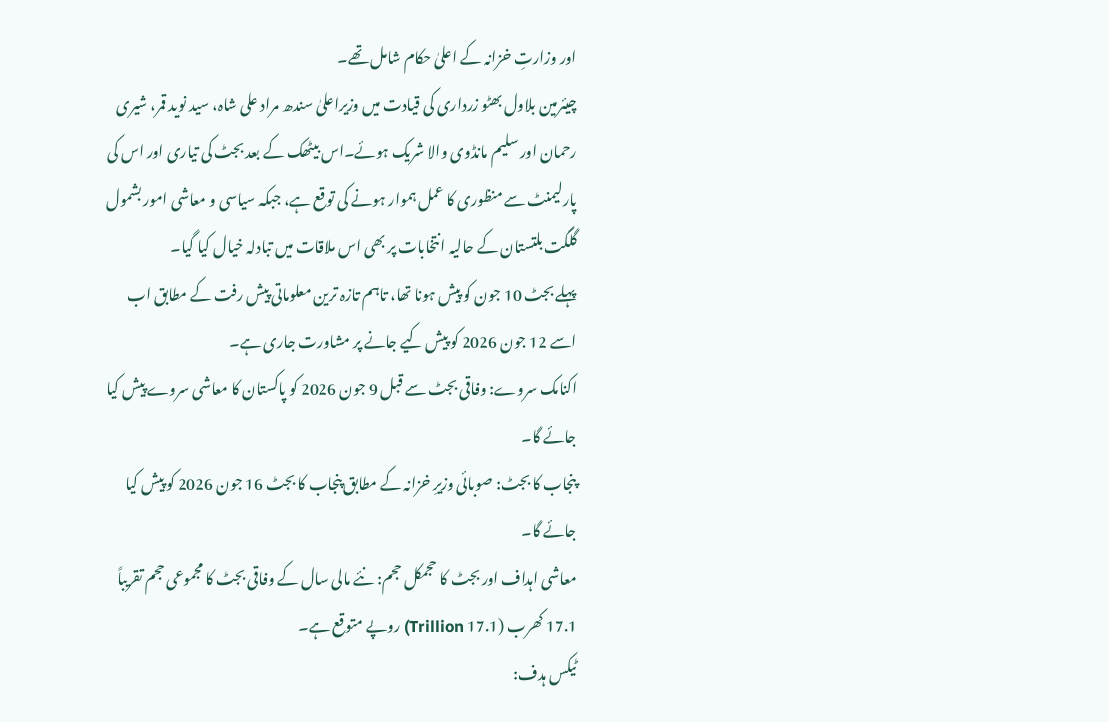اور وزارتِ خزانہ کے اعلیٰ حکام شامل تھے۔
چیئرمین بلاول بھٹو زرداری کی قیادت میں وزیراعلیٰ سندھ مراد علی شاہ، سید نوید قمر، شیری رحمان اور سلیم مانڈوی والا شریک ہوئے۔اس بیٹھک کے بعد بجٹ کی تیاری اور اس کی پارلیمنٹ سے منظوری کا عمل ہموار ہونے کی توقع ہے، جبکہ سیاسی و معاشی امور بشمول گلگت بلتستان کے حالیہ انتخابات پر بھی اس ملاقات میں تبادلہ خیال کیا گیا۔
پہلے بجٹ 10 جون کو پیش ہونا تھا، تاہم تازہ ترین معلوماتی پیش رفت کے مطابق اب اسے 12 جون 2026 کو پیش کیے جانے پر مشاورت جاری ہے۔
اکنامک سروے: وفاقی بجٹ سے قبل 9 جون 2026 کو پاکستان کا معاشی سروے پیش کیا جائے گا۔
پنجاب کا بجٹ: صوبائی وزیرِ خزانہ کے مطابق پنجاب کا بجٹ 16 جون 2026 کو پیش کیا جائے گا۔
معاشی اہداف اور بجٹ کا حجمکل حجم: نئے مالی سال کے وفاقی بجٹ کا مجموعی حجم تقریباً 17.1 کھرب (17.1 Trillion) روپے متوقع ہے۔
ٹیکس ہدف: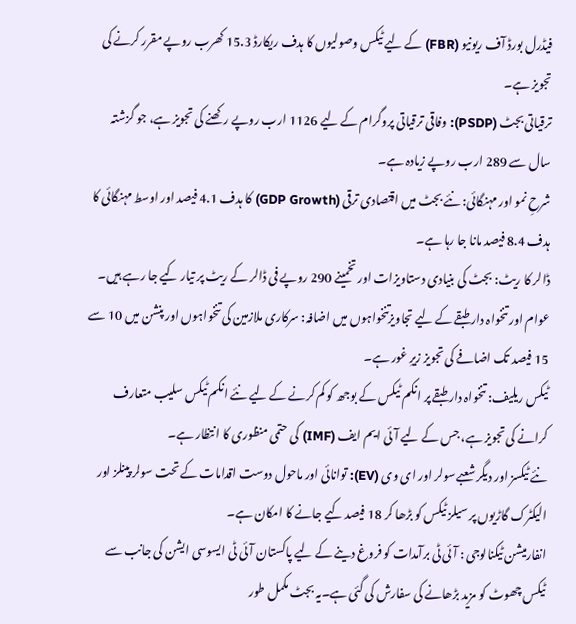فیڈرل بورڈ آف ریونیو (FBR) کے لیے ٹیکس وصولیوں کا ہدف ریکارڈ 15.3 کھرب روپے مقرر کرنے کی تجویز ہے۔
ترقیاتی بجٹ (PSDP): وفاقی ترقیاتی پروگرام کے لیے 1126 ارب روپے رکھنے کی تجویز ہے، جو گزشتہ سال سے 289 ارب روپے زیادہ ہے۔
شرحِ نمو اور مہنگائی: نئے بجٹ میں اقتصادی ترقی (GDP Growth) کا ہدف 4.1 فیصد اور اوسط مہنگائی کا ہدف 8.4 فیصد مانا جا رہا ہے۔
ڈالر کا ریٹ: بجٹ کی بنیادی دستاویزات اور تخمینے 290 روپے فی ڈالر کے ریٹ پر تیار کیے جا رہے ہیں۔
عوام اور تنخواہ دار طبقے کے لیے تجاویزتنخواہوں میں اضافہ: سرکاری ملازمین کی تنخواہوں اور پنشن میں 10 سے 15 فیصد تک اضافے کی تجویز زیرِ غور ہے۔
ٹیکس ریلیف: تنخواہ دار طبقے پر انکم ٹیکس کے بوجھ کو کم کرنے کے لیے نئے انکم ٹیکس سلیب متعارف کرانے کی تجویز ہے، جس کے لیے آئی ایم ایف (IMF) کی حتمی منظوری کا انتظار ہے۔
نئے ٹیکسز اور دیگر شعبےسولر اور ای وی (EV): توانائی اور ماحول دوست اقدامات کے تحت سولر پینلز اور الیکٹرک گاڑیوں پر سیلز ٹیکس کو بڑھا کر 18 فیصد کیے جانے کا امکان ہے۔
انفارمیشن ٹیکنالوجی : آئی ٹی برآمدات کو فروغ دینے کے لیے پاکستان آئی ٹی ایسوسی ایشن کی جانب سے ٹیکس چھوٹ کو مزید بڑھانے کی سفارش کی گئی ہے۔یہ بجٹ مکمل طور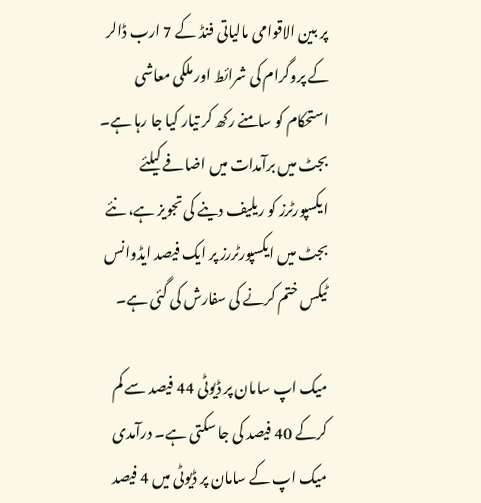پر بین الاقوامی مالیاتی فنڈ کے 7 ارب ڈالر کے پروگرام کی شرائط اور ملکی معاشی استحکام کو سامنے رکھ کر تیار کیا جا رہا ہے۔
بجٹ میں برآمدات میں اضافے کیلئے ایکسپورٹرز کو ریلیف دینے کی تجویز ہے، نئے بجٹ میں ایکسپورٹررز پر ایک فیصد ایڈوانس ٹیکس ختم کرنے کی سفارش کی گئی ہے۔

میک اپ سامان پر ڈیوٹی 44 فیصد سے کم کرکے 40 فیصد کی جا سکتی ہے۔ درآمدی میک اپ کے سامان پر ڈیوٹی میں 4 فیصد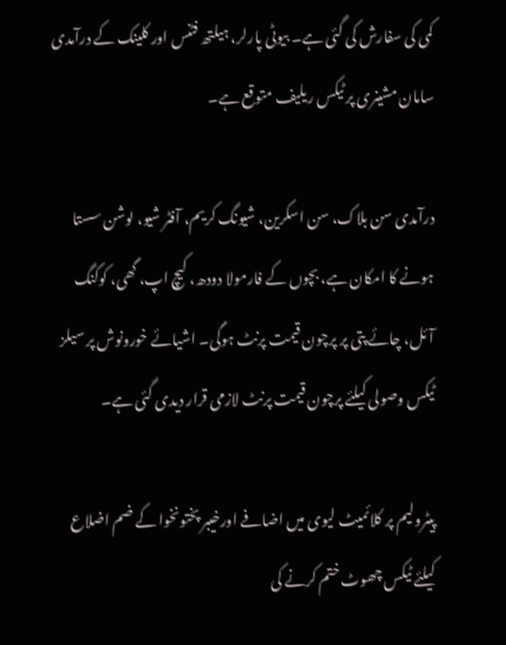کمی کی سفارش کی گئی ہے۔ بیوٹی پارلر، ہیلتھ فٹنس اور کلینک کے درآمدی سامان مشینری پر ٹیکس ریلیف متوقع ہے۔

درآمدی سن بلاک، سن اسکرین، شیونگ کریم، آفٹر شیو، لوشن سستا ہونے کا امکان ہے، بچوں کے فارمولا دودھ، کیچ اپ، گھی، کوکنگ آئل، چائے پتی پر پرچون قیمت پرنٹ ہوگی۔ اشیائے خورونوش پر سیلز ٹیکس وصولی کیلئے پرچون قیمت پرنٹ لازمی قرار دیدی گئی ہے۔

پیٹرولیم پر کلائمیٹ لیوی میں اضافے اورخیبر پختونخوا کے ضم اضلاع کیلئے ٹیکس چھوٹ ختم کرنے کی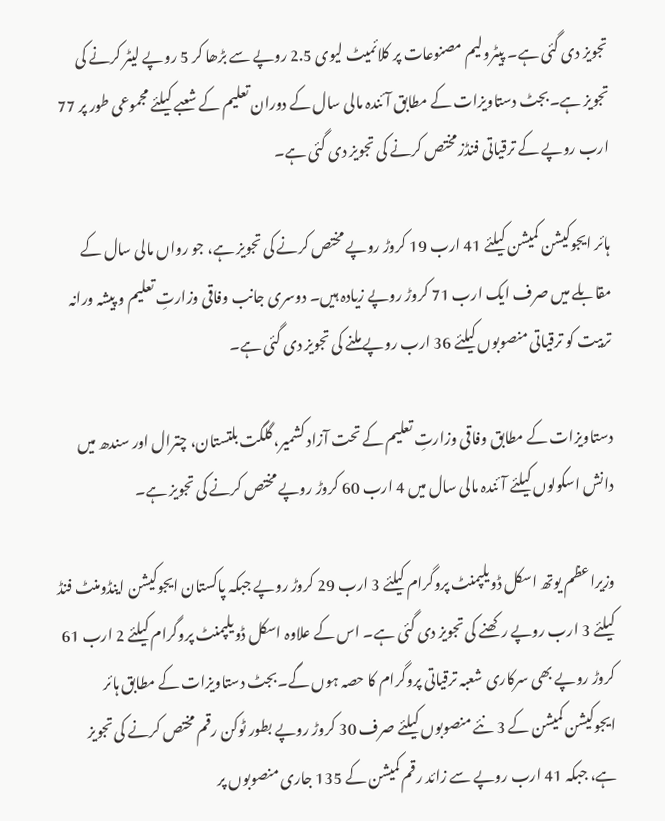تجویز دی گئی ہے۔ پیٹرولیم مصنوعات پر کلائمیٹ لیوی 2.5 روپے سے بڑھا کر 5 روپے لیٹر کرنے کی تجویز ہے۔بجٹ دستاویزات کے مطابق آئندہ مالی سال کے دوران تعلیم کے شعبے کیلئے مجموعی طور پر 77 ارب روپے کے ترقیاتی فنڈز مختص کرنے کی تجویز دی گئی ہے۔

ہائر ایجوکیشن کمیشن کیلئے 41 ارب 19 کروڑ روپے مختص کرنے کی تجویز ہے، جو رواں مالی سال کے مقابلے میں صرف ایک ارب 71 کروڑ روپے زیادہ ہیں۔ دوسری جانب وفاقی وزارتِ تعلیم و پیشہ ورانہ تربیت کو ترقیاتی منصوبوں کیلئے 36 ارب روپے ملنے کی تجویز دی گئی ہے۔

دستاویزات کے مطابق وفاقی وزارتِ تعلیم کے تحت آزاد کشمیر، گلگت بلتستان، چترال اور سندھ میں دانش اسکولوں کیلئے آئندہ مالی سال میں 4 ارب 60 کروڑ روپے مختص کرنے کی تجویز ہے۔

وزیراعظم یوتھ اسکل ڈویلپمنٹ پروگرام کیلئے 3 ارب 29 کروڑ روپے جبکہ پاکستان ایجوکیشن اینڈومنٹ فنڈ کیلئے 3 ارب روپے رکھنے کی تجویز دی گئی ہے۔ اس کے علاوہ اسکل ڈویلپمنٹ پروگرام کیلئے 2 ارب 61 کروڑ روپے بھی سرکاری شعبہ ترقیاتی پروگرام کا حصہ ہوں گے۔بجٹ دستاویزات کے مطابق ہائر ایجوکیشن کمیشن کے 3 نئے منصوبوں کیلئے صرف 30 کروڑ روپے بطور ٹوکن رقم مختص کرنے کی تجویز ہے، جبکہ 41 ارب روپے سے زائد رقم کمیشن کے 135 جاری منصوبوں پر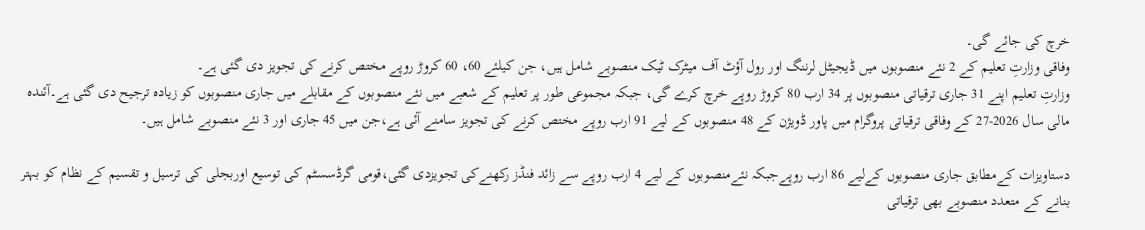خرچ کی جائے گی۔
وفاقی وزارتِ تعلیم کے 2 نئے منصوبوں میں ڈیجیٹل لرننگ اور رول آؤٹ آف میٹرک ٹیک منصوبے شامل ہیں، جن کیلئے 60، 60 کروڑ روپے مختص کرنے کی تجویز دی گئی ہے۔
وزارتِ تعلیم اپنے 31 جاری ترقیاتی منصوبوں پر 34 ارب 80 کروڑ روپے خرچ کرے گی، جبکہ مجموعی طور پر تعلیم کے شعبے میں نئے منصوبوں کے مقابلے میں جاری منصوبوں کو زیادہ ترجیح دی گئی ہے۔آئندہ مالی سال 2026-27 کے وفاقی ترقیاتی پروگرام میں پاور ڈویژن کے 48 منصوبوں کے لیے 91 ارب روپے مختص کرنے کی تجویز سامنے آئی ہے،جن میں 45 جاری اور 3 نئے منصوبے شامل ہیں۔

دستاویزات کےمطابق جاری منصوبوں کےلیے 86 ارب روپےجبکہ نئےمنصوبوں کے لیے 4 ارب روپے سے زائد فنڈز رکھنےکی تجویزدی گئی،قومی گرڈسسٹم کی توسیع اوربجلی کی ترسیل و تقسیم کے نظام کو بہتر بنانے کے متعدد منصوبے بھی ترقیاتی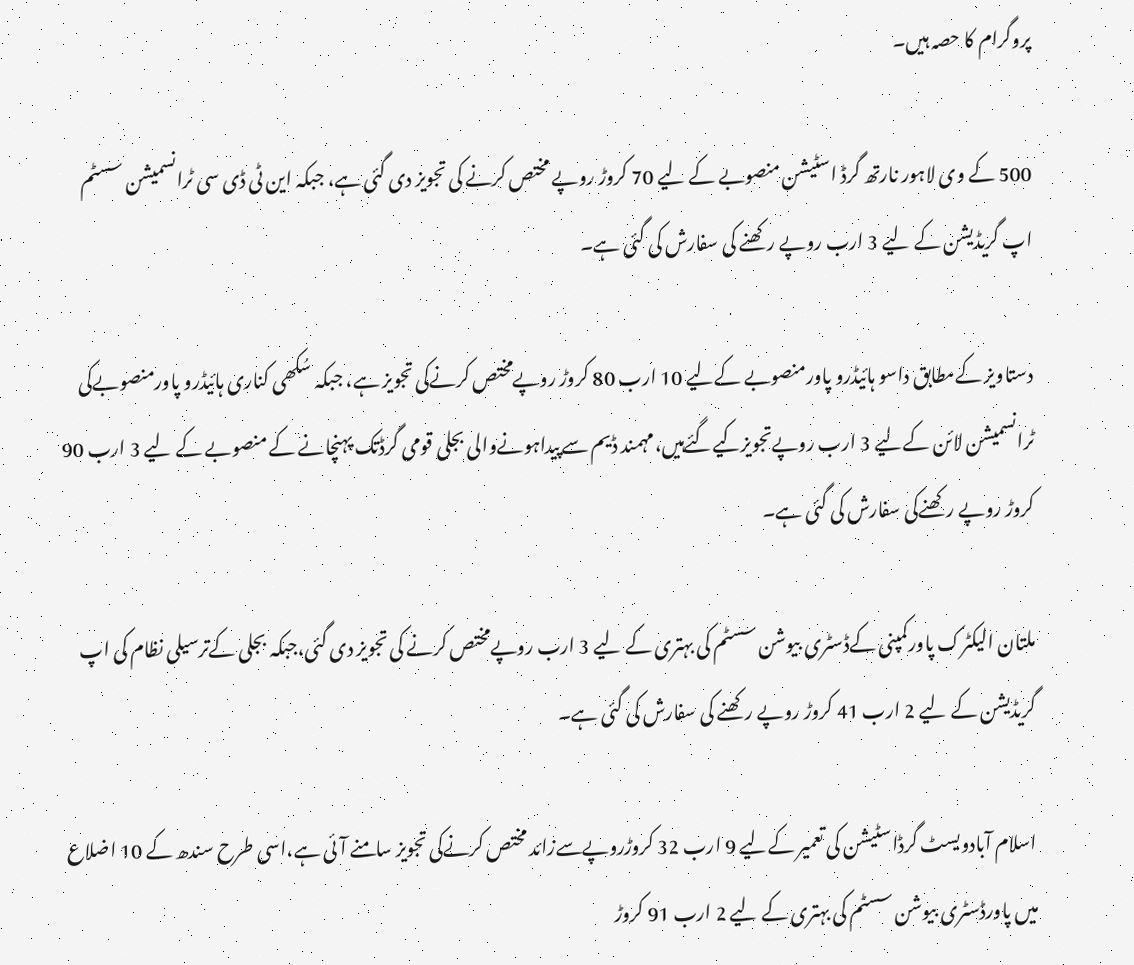پروگرام کا حصہ ہیں۔

500 کے وی لاہور نارتھ گرڈ اسٹیشن منصوبے کے لیے 70 کروڑ روپے مختص کرنے کی تجویز دی گئی ہے، جبکہ این ٹی ڈی سی ٹرانسمیشن سسٹم اپ گریڈیشن کے لیے 3 ارب روپے رکھنے کی سفارش کی گئی ہے۔

دستاویز کےمطابق داسو ہائیڈرو پاورمنصوبے کےلیے 10 ارب 80 کروڑ روپےمختص کرنےکی تجویز ہے، جبکہ سُکھی کناری ہائیڈرو پاورمنصوبےکی ٹرانسمیشن لائن کےلیے 3 ارب روپےتجویزکیےگئےہیں،مہمند ڈیم سےپیداہونےوالی بجلی قومی گرڈتک پہنچانے کے منصوبے کے لیے 3 ارب 90 کروڑ روپے رکھنےکی سفارش کی گئی ہے۔

ملتان الیکٹرک پاورکمپنی کےڈسٹری بیوشن سسٹم کی بہتری کے لیے 3 ارب روپےمختص کرنے کی تجویز دی گئی،جبکہ بجلی کےترسیلی نظام کی اپ گریڈیشن کے لیے 2 ارب 41 کروڑ روپے رکھنے کی سفارش کی گئی ہے۔

اسلام آبادویسٹ گرڈاسٹیشن کی تعمیر کےلیے 9 ارب 32 کروڑروپےسےزائد مختص کرنےکی تجویز سامنے آئی ہے،اسی طرح سندھ کے 10 اضلاع میں پاورڈسٹری بیوشن سسٹم کی بہتری کے لیے 2 ارب 91 کروڑ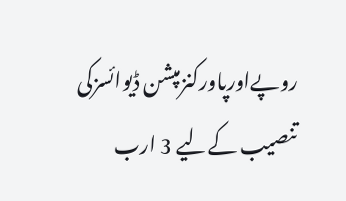روپےاورپاورکنزمپشن ڈیوائسزکی تنصیب کےلیے 3 ارب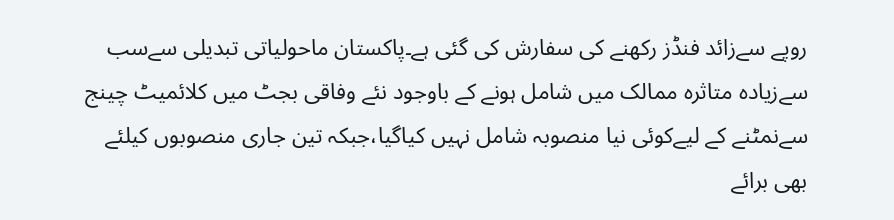روپے سےزائد فنڈز رکھنے کی سفارش کی گئی ہے۔پاکستان ماحولیاتی تبدیلی سےسب سےزیادہ متاثرہ ممالک میں شامل ہونے کے باوجود نئے وفاقی بجٹ میں کلائمیٹ چینج سےنمٹنے کے لیےکوئی نیا منصوبہ شامل نہیں کیاگیا،جبکہ تین جاری منصوبوں کیلئے بھی برائے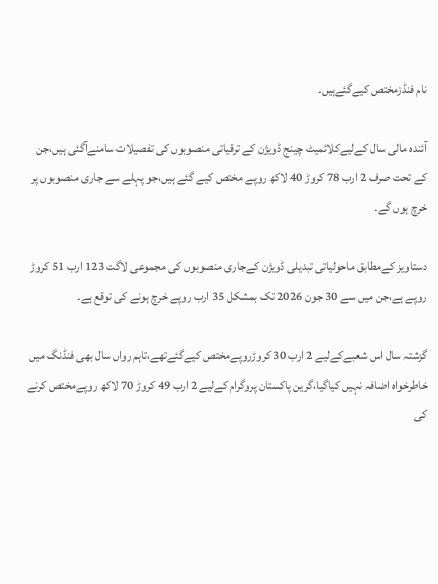نام فنڈزمختص کیےگئےہیں۔

آئندہ مالی سال کےلیےکلائمیٹ چینج ڈویژن کے ترقیاتی منصوبوں کی تفصیلات سامنےآگئی ہیں،جن کے تحت صرف 2 ارب 78 کروڑ 40 لاکھ روپے مختص کیے گئے ہیں،جو پہلے سے جاری منصوبوں پر خرچ ہوں گے۔

دستاویز کےمطابق ماحولیاتی تبدیلی ڈویژن کےجاری منصوبوں کی مجموعی لاگت 123 ارب 51 کروڑ روپے ہے،جن میں سے 30 جون 2026 تک بمشکل 35 ارب روپے خرچ ہونے کی توقع ہے۔

گزشتہ سال اس شعبےکےلیے 2 ارب 30 کروڑروپےمختص کیےگئےتھے،تاہم رواں سال بھی فنڈنگ میں خاطرخواہ اضافہ نہیں کیاگیا،گرین پاکستان پروگرام کےلیے 2 ارب 49 کروڑ 70 لاکھ روپےمختص کرنے کی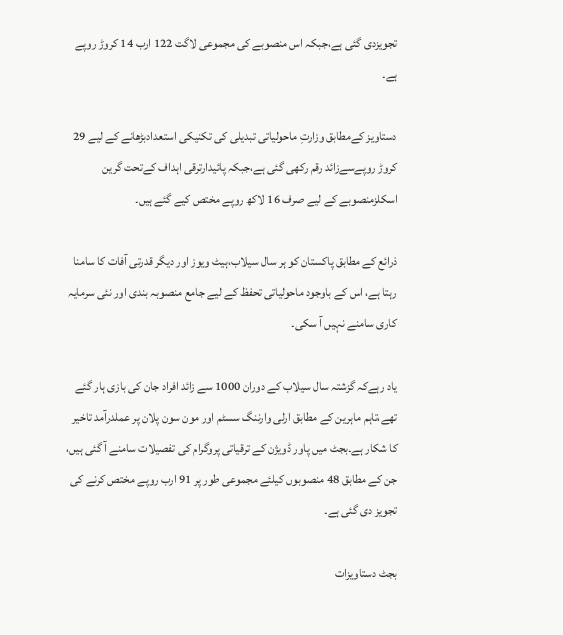تجویزدی گئی ہے،جبکہ اس منصوبے کی مجموعی لاگت 122 ارب 14 کروڑ روپے ہے۔

دستاویز کےمطابق وزارتِ ماحولیاتی تبدیلی کی تکنیکی استعدادبڑھانے کے لیے 29 کروڑ روپےسےزائد رقم رکھی گئی ہے،جبکہ پائیدارترقی اہداف کےتحت گرین اسکلزمنصوبے کے لیے صرف 16 لاکھ روپے مختص کیے گئے ہیں۔

ذرائع کے مطابق پاکستان کو ہر سال سیلاب،ہیٹ ویوز اور دیگر قدرتی آفات کا سامنا رہتا ہے، اس کے باوجود ماحولیاتی تحفظ کے لیے جامع منصوبہ بندی اور نئی سرمایہ کاری سامنے نہیں آ سکی۔

یاد رہےکہ گزشتہ سال سیلاب کے دوران 1000 سے زائد افراد جان کی بازی ہار گئے تھے،تاہم ماہرین کے مطابق ارلی وارننگ سسٹم اور مون سون پلان پر عملدرآمد تاخیر کا شکار ہے۔بجٹ میں پاور ڈویژن کے ترقیاتی پروگرام کی تفصیلات سامنے آ گئی ہیں، جن کے مطابق 48 منصوبوں کیلئے مجموعی طور پر 91 ارب روپے مختص کرنے کی تجویز دی گئی ہے۔

بجٹ دستاویزات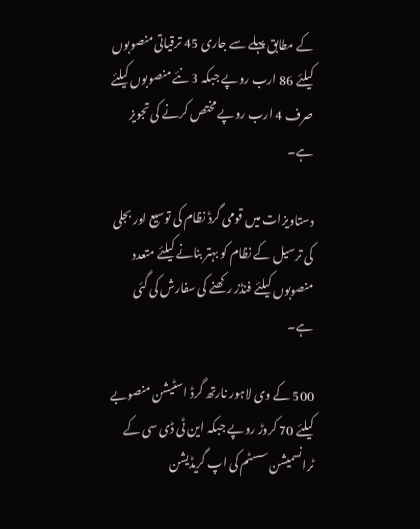کے مطابق پہلے سے جاری 45 ترقیاتی منصوبوں کیلئے 86 ارب روپے جبکہ 3 نئے منصوبوں کیلئے صرف 4 ارب روپے مختص کرنے کی تجویز ہے۔

دستاویزات میں قومی گرڈ نظام کی توسیع اور بجلی کی ترسیل کے نظام کو بہتر بنانے کیلئے متعدد منصوبوں کیلئے فنڈز رکھنے کی سفارش کی گئی ہے۔

500 کے وی لاہور نارتھ گرڈ اسٹیشن منصوبے کیلئے 70 کروڑ روپے جبکہ این ٹی ڈی سی کے ٹرانسمیشن سسٹم کی اپ گریڈیشن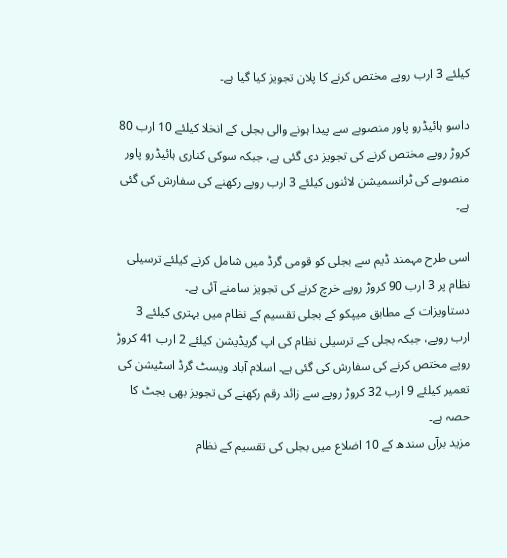کیلئے 3 ارب روپے مختص کرنے کا پلان تجویز کیا گیا ہے۔

داسو ہائیڈرو پاور منصوبے سے پیدا ہونے والی بجلی کے انخلا کیلئے 10 ارب 80 کروڑ روپے مختص کرنے کی تجویز دی گئی ہے، جبکہ سوکی کناری ہائیڈرو پاور منصوبے کی ٹرانسمیشن لائنوں کیلئے 3 ارب روپے رکھنے کی سفارش کی گئی ہے۔

اسی طرح مہمند ڈیم سے بجلی کو قومی گرڈ میں شامل کرنے کیلئے ترسیلی نظام پر 3 ارب 90 کروڑ روپے خرچ کرنے کی تجویز سامنے آئی ہے۔
دستاویزات کے مطابق میپکو کے بجلی تقسیم کے نظام میں بہتری کیلئے 3 ارب روپے، جبکہ بجلی کے ترسیلی نظام کی اپ گریڈیشن کیلئے 2 ارب 41 کروڑ روپے مختص کرنے کی سفارش کی گئی ہے۔ اسلام آباد ویسٹ گرڈ اسٹیشن کی تعمیر کیلئے 9 ارب 32 کروڑ روپے سے زائد رقم رکھنے کی تجویز بھی بجٹ کا حصہ ہے۔
مزید برآں سندھ کے 10 اضلاع میں بجلی کی تقسیم کے نظام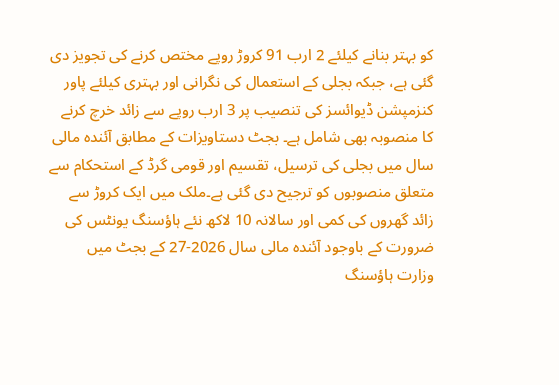کو بہتر بنانے کیلئے 2 ارب 91 کروڑ روپے مختص کرنے کی تجویز دی گئی ہے، جبکہ بجلی کے استعمال کی نگرانی اور بہتری کیلئے پاور کنزمپشن ڈیوائسز کی تنصیب پر 3 ارب روپے سے زائد خرچ کرنے کا منصوبہ بھی شامل ہے۔ بجٹ دستاویزات کے مطابق آئندہ مالی سال میں بجلی کی ترسیل، تقسیم اور قومی گرڈ کے استحکام سے متعلق منصوبوں کو ترجیح دی گئی ہے۔ملک میں ایک کروڑ سے زائد گھروں کی کمی اور سالانہ 10 لاکھ نئے ہاؤسنگ یونٹس کی ضرورت کے باوجود آئندہ مالی سال 2026-27 کے بجٹ میں وزارت ہاؤسنگ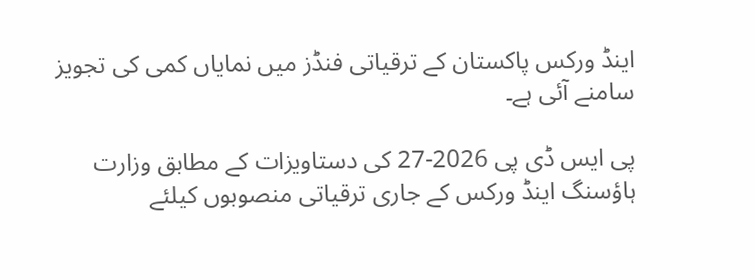اینڈ ورکس پاکستان کے ترقیاتی فنڈز میں نمایاں کمی کی تجویز سامنے آئی ہے۔

پی ایس ڈی پی 2026-27 کی دستاویزات کے مطابق وزارت ہاؤسنگ اینڈ ورکس کے جاری ترقیاتی منصوبوں کیلئے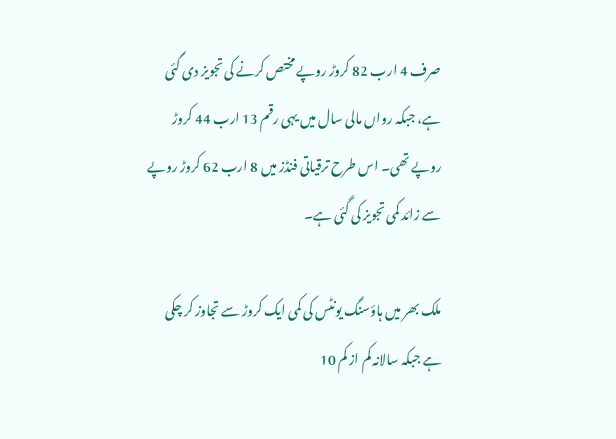صرف 4 ارب 82 کروڑ روپے مختص کرنے کی تجویز دی گئی ہے، جبکہ رواں مالی سال میں یہی رقم 13 ارب 44 کروڑ روپے تھی۔ اس طرح ترقیاتی فنڈز میں 8 ارب 62 کروڑ روپے سے زائد کمی تجویز کی گئی ہے۔

ملک بھر میں ہاؤسنگ یونٹس کی کمی ایک کروڑ سے تجاوز کر چکی ہے جبکہ سالانہ کم از کم 10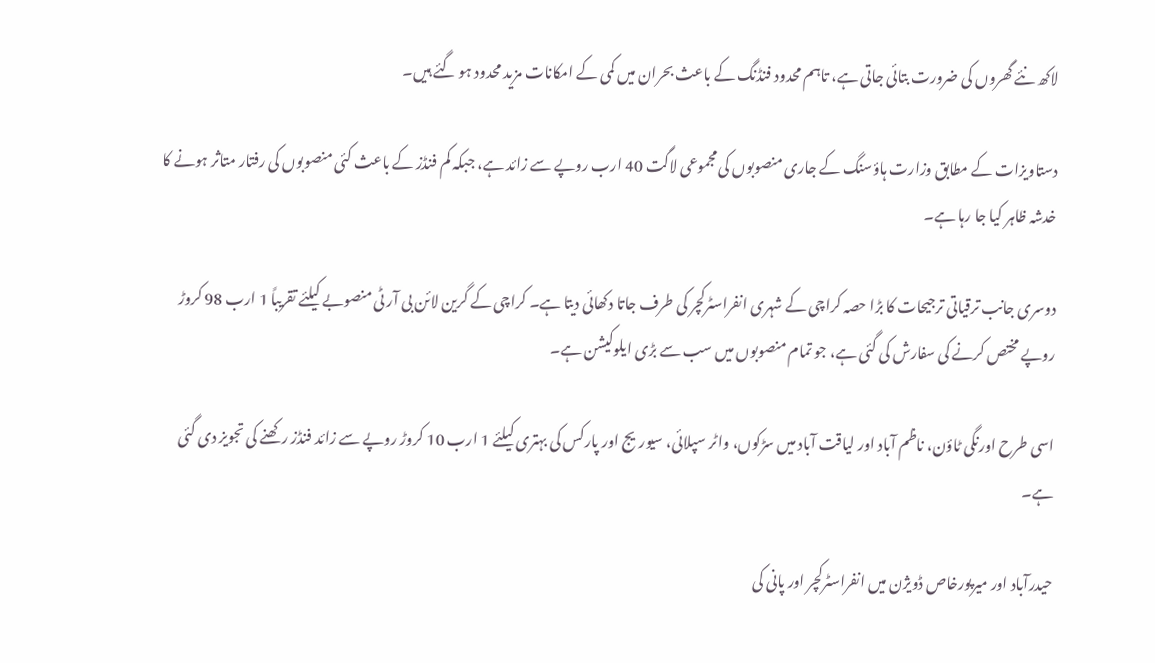لاکھ نئے گھروں کی ضرورت بتائی جاتی ہے، تاہم محدود فنڈنگ کے باعث بحران میں کمی کے امکانات مزید محدود ہو گئے ہیں۔

دستاویزات کے مطابق وزارت ہاؤسنگ کے جاری منصوبوں کی مجموعی لاگت 40 ارب روپے سے زائد ہے، جبکہ کم فنڈز کے باعث کئی منصوبوں کی رفتار متاثر ہونے کا خدشہ ظاہر کیا جا رہا ہے۔

دوسری جانب ترقیاتی ترجیحات کا بڑا حصہ کراچی کے شہری انفراسٹرکچر کی طرف جاتا دکھائی دیتا ہے۔ کراچی کے گرین لائن بی آر ٹی منصوبے کیلئے تقریباً 1 ارب 98 کروڑ روپے مختص کرنے کی سفارش کی گئی ہے، جو تمام منصوبوں میں سب سے بڑی ایلوکیشن ہے۔

اسی طرح اورنگی ٹاؤن، ناظم آباد اور لیاقت آباد میں سڑکوں، واٹر سپلائی، سیوریج اور پارکس کی بہتری کیلئے 1 ارب 10 کروڑ روپے سے زائد فنڈز رکھنے کی تجویز دی گئی ہے۔

حیدرآباد اور میرپورخاص ڈویژن میں انفراسٹرکچر اور پانی کی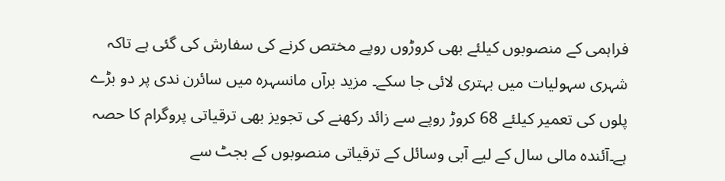فراہمی کے منصوبوں کیلئے بھی کروڑوں روپے مختص کرنے کی سفارش کی گئی ہے تاکہ شہری سہولیات میں بہتری لائی جا سکے۔ مزید برآں مانسہرہ میں سائرن ندی پر دو بڑے پلوں کی تعمیر کیلئے 68 کروڑ روپے سے زائد رکھنے کی تجویز بھی ترقیاتی پروگرام کا حصہ ہے۔آئندہ مالی سال کے لیے آبی وسائل کے ترقیاتی منصوبوں کے بجٹ سے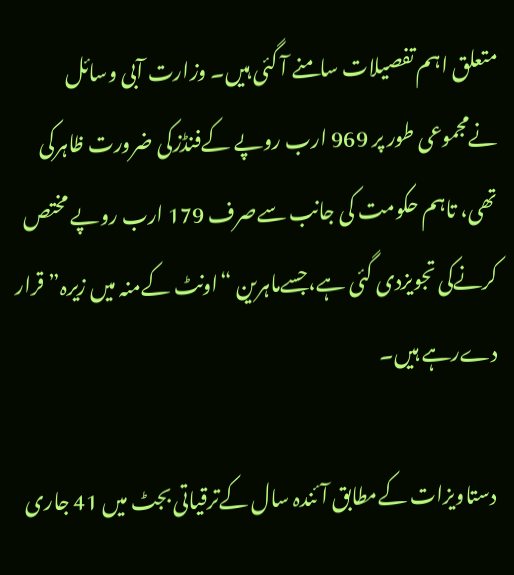متعلق اہم تفصیلات سامنے آ گئی ہیں۔ وزارت آبی وسائل نےمجموعی طور پر 969 ارب روپے کےفنڈزکی ضرورت ظاہرکی تھی، تاہم حکومت کی جانب سےصرف 179 ارب روپے مختص کرنےکی تجویزدی گئی ہے،جسےماہرین “اونٹ کےمنہ میں زیرہ” قرار دےرہے ہیں۔

دستاویزات کےمطابق آئندہ سال کےترقیاتی بجٹ میں 41 جاری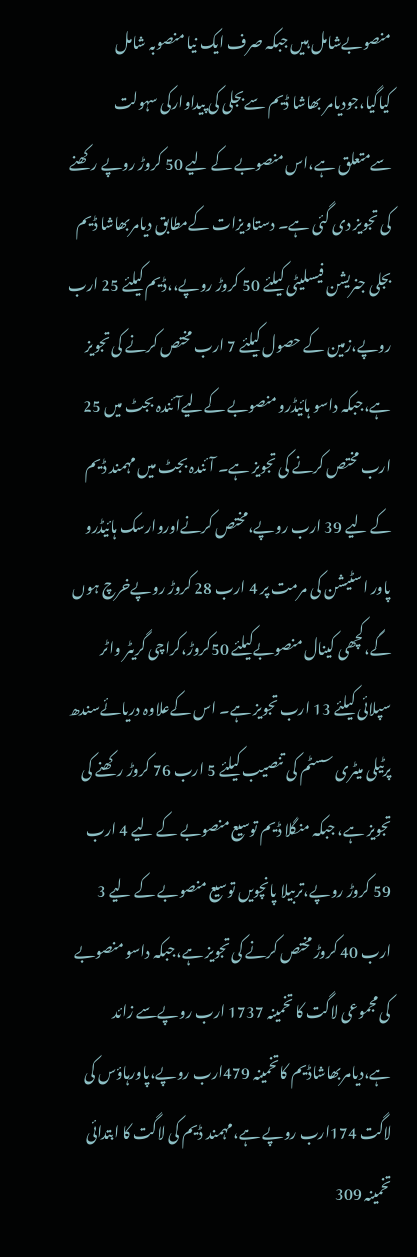منصوبےشامل ہیں جبکہ صرف ایک نیا منصوبہ شامل کیاگیا،جودیامر بھاشا ڈیم سےبجلی کی پیداوارکی سہولت سےمتعلق ہے،اس منصوبے کے لیے 50 کروڑ روپے رکھنے کی تجویز دی گئی ہے۔ دستاویزات کےمطابق دیامربھاشا ڈیم بجلی جنریشن فیسلیٹی کیلئے 50 کروڑ روپے،،ڈیم کیلئے 25 ارب روپے،زمین کے حصول کیلئے 7 ارب مختص کرنے کی تجویز ہے،جبکہ داسو ہائیڈرو منصوبے کےلیےآئندہ بجٹ میں 25 ارب مختص کرنے کی تجویز ہے۔ آئندہ بجٹ میں مہمند ڈیم کے لیے 39 ارب روپے،مختص کرنےاوروارسک ہائیڈرو پاور اسٹیشن کی مرمت پر 4 ارب 28 کروڑ روپےخرچ ہوں گے،کچھی کینال منصوبےکیلئے 50کروڑ،کراچی گریٹر واٹر سپلائی کیلئے 13 ارب تجویز ہے۔ اس کےعلاوہ دریائےسندھ پرٹیلی میٹری سسٹم کی تنصیب کیلئے 5 ارب 76 کروڑ رکھنے کی تجویز ہے، جبکہ منگلا ڈیم توسیع منصوبے کے لیے 4 ارب 59 کروڑ روپے،تربیلا پانچویں توسیع منصوبے کے لیے 3 ارب 40 کروڑ مختص کرنے کی تجویز ہے،جبکہ داسو منصوبے کی مجموعی لاگت کا تخمینہ 1737 ارب روپےسے زائد ہے،دیامربھاشاڈیم کاتخمینہ 479ارب روپے،پاورہاؤس کی لاگت 174ارب روپے ہے،مہمند ڈیم کی لاگت کا ابتدائی تخمینہ 309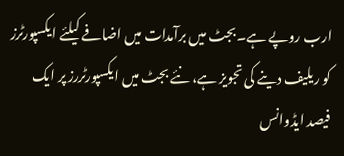ارب روپے ہے۔بجٹ میں برآمدات میں اضافے کیلئے ایکسپورٹرز کو ریلیف دینے کی تجویز ہے، نئے بجٹ میں ایکسپورٹررز پر ایک فیصد ایڈوانس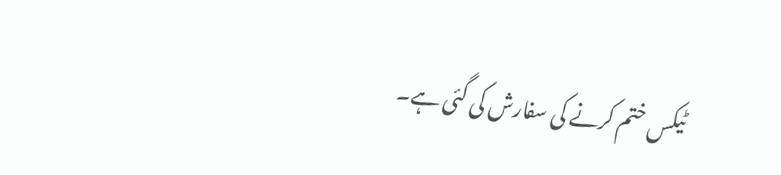ٹیکس ختم کرنے کی سفارش کی گئی ہے۔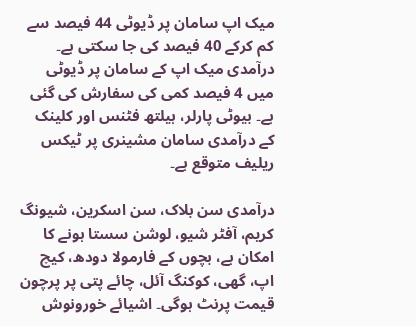میک اپ سامان پر ڈیوٹی 44 فیصد سے کم کرکے 40 فیصد کی جا سکتی ہے۔ درآمدی میک اپ کے سامان پر ڈیوٹی میں 4 فیصد کمی کی سفارش کی گئی ہے۔ بیوٹی پارلر، ہیلتھ فٹنس اور کلینک کے درآمدی سامان مشینری پر ٹیکس ریلیف متوقع ہے۔

درآمدی سن بلاک، سن اسکرین، شیونگ کریم، آفٹر شیو، لوشن سستا ہونے کا امکان ہے، بچوں کے فارمولا دودھ، کیچ اپ، گھی، کوکنگ آئل، چائے پتی پر پرچون قیمت پرنٹ ہوگی۔ اشیائے خورونوش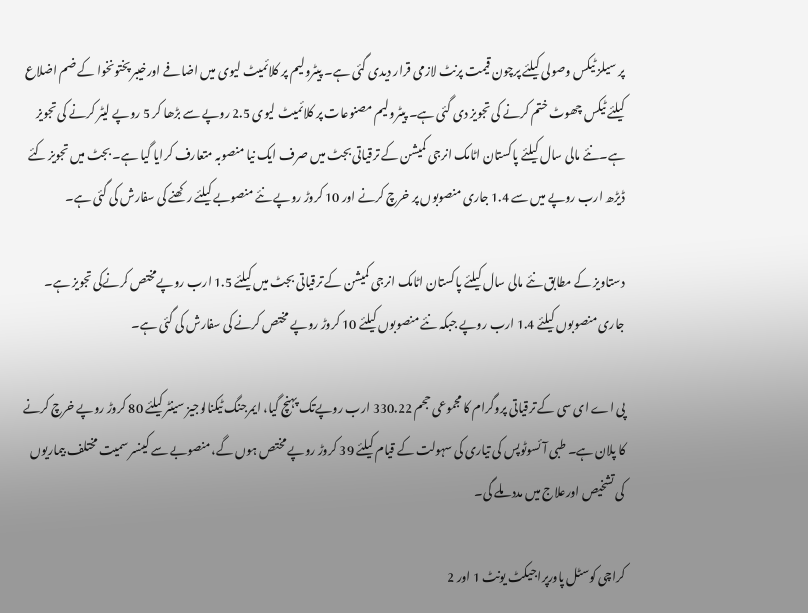پر سیلز ٹیکس وصولی کیلئے پرچون قیمت پرنٹ لازمی قرار دیدی گئی ہے۔ پیٹرولیم پر کلائمیٹ لیوی میں اضافے اورخیبر پختونخوا کے ضم اضلاع کیلئے ٹیکس چھوٹ ختم کرنے کی تجویز دی گئی ہے۔ پیٹرولیم مصنوعات پر کلائمیٹ لیوی 2.5 روپے سے بڑھا کر 5 روپے لیٹر کرنے کی تجویز ہے۔نئے مالی سال کیلئے پاکستان اٹامک انرجی کمیشن کے ترقیاتی بجٹ میں صرف ایک نیا منصوبہ متعارف کرایا گیا ہے۔ بجٹ میں تجویز کئے ڈیڑھ ارب روپے میں سے 1.4 جاری منصوبوں پر خرچ کرنے اور 10 کروڑ روپے نئے منصوبے کیلئے رکھنے کی سفارش کی گئی ہے۔

دستاویز کے مطابق نئے مالی سال کیلئے پاکستان اٹامک انرجی کمیشن کے ترقیاتی بجٹ میں کیلئے 1.5 ارب روپےمختص کرنےکی تجویز ہے۔ جاری منصوبوں کیلئے 1.4 ارب روپے جبکہ نئے منصوبوں کیلئے 10 کروڑ روپے مختص کرنے کی سفارش کی گئی ہے۔

پی اے ای سی کے ترقیاتی پروگرام کا مجموعی حجم 330.22 ارب روپےتک پہنچ گیا، ایمرجنگ ٹیکنالوجیز سینٹر کیلئے 80 کروڑ روپے خرچ کرنے کا پلان ہے۔ طبی آئسوٹوپس کی تیاری کی سہولت کے قیام کیلئے 39 کروڑ روپے مختص ہوں گے، منصوبے سے کینسر سمیت مختلف بیماریوں کی تشخیص اورعلاج میں مدد ملے گی۔

کراچی کوسٹل پاورپراجیکٹ یونٹ 1 اور 2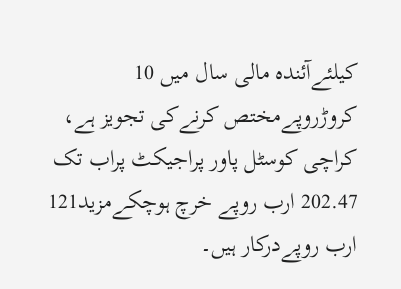کیلئےآئندہ مالی سال میں 10 کروڑروپےمختص کرنےکی تجویز ہے، کراچی کوسٹل پاور پراجیکٹ پراب تک 202.47 ارب روپے خرچ ہوچکےمزید121 ارب روپےدرکار ہیں۔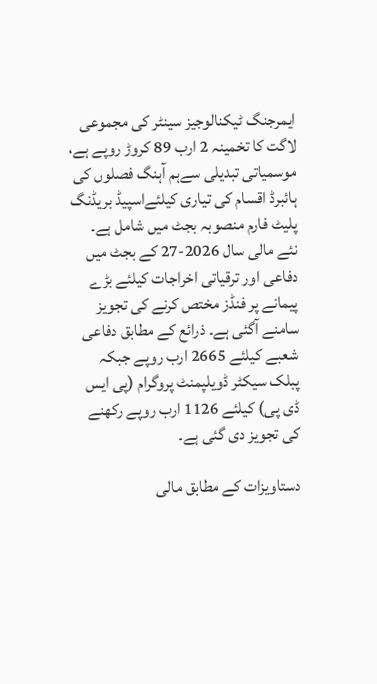ایمرجنگ ٹیکنالوجیز سینٹر کی مجموعی لاگت کا تخمینہ 2 ارب 89 کروڑ روپے ہے، موسمیاتی تبدیلی سےہم آہنگ فصلوں کی ہائبرڈ اقسام کی تیاری کیلئےاسپیڈ بریڈنگ پلیٹ فارم منصوبہ بجٹ میں شامل ہے۔ نئے مالی سال 2026-27 کے بجٹ میں دفاعی اور ترقیاتی اخراجات کیلئے بڑے پیمانے پر فنڈز مختص کرنے کی تجویز سامنے آگئی ہے۔ ذرائع کے مطابق دفاعی شعبے کیلئے 2665 ارب روپے جبکہ پبلک سیکٹر ڈویلپمنٹ پروگرام (پی ایس ڈی پی) کیلئے 1126 ارب روپے رکھنے کی تجویز دی گئی ہے۔

دستاویزات کے مطابق مالی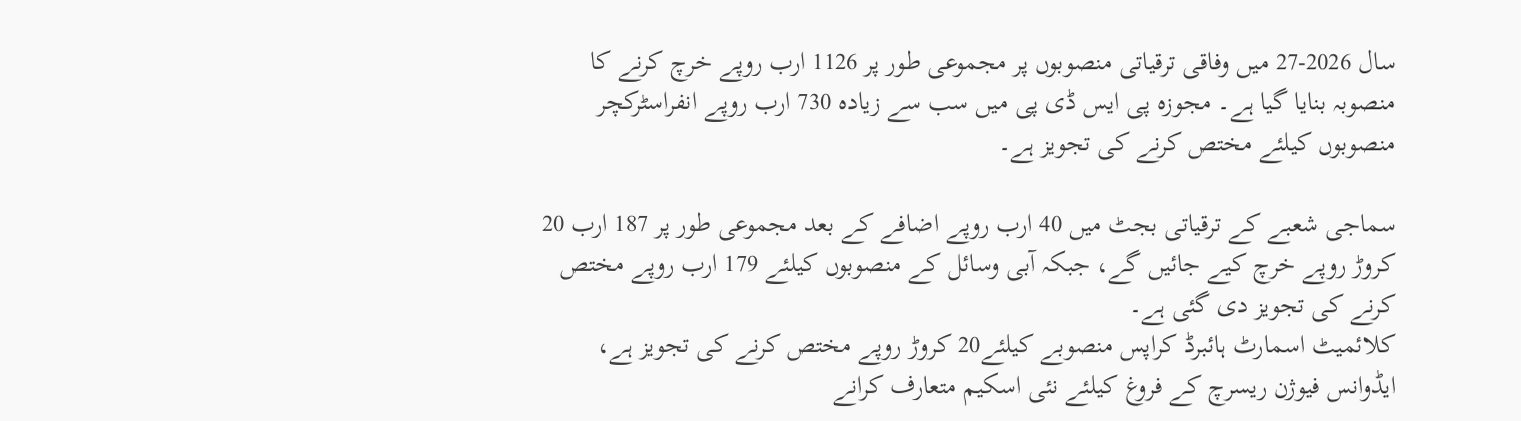سال 2026-27 میں وفاقی ترقیاتی منصوبوں پر مجموعی طور پر 1126 ارب روپے خرچ کرنے کا منصوبہ بنایا گیا ہے۔ مجوزہ پی ایس ڈی پی میں سب سے زیادہ 730 ارب روپے انفراسٹرکچر منصوبوں کیلئے مختص کرنے کی تجویز ہے۔

سماجی شعبے کے ترقیاتی بجٹ میں 40 ارب روپے اضافے کے بعد مجموعی طور پر 187 ارب 20 کروڑ روپے خرچ کیے جائیں گے، جبکہ آبی وسائل کے منصوبوں کیلئے 179 ارب روپے مختص کرنے کی تجویز دی گئی ہے۔
کلائمیٹ اسمارٹ ہائبرڈ کراپس منصوبے کیلئے20 کروڑ روپے مختص کرنے کی تجویز ہے، ایڈوانس فیوژن ریسرچ کے فروغ کیلئے نئی اسکیم متعارف کرانے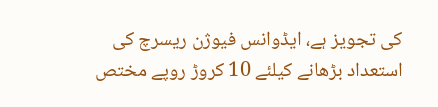کی تجویز ہے، ایڈوانس فیوژن ریسرچ کی استعداد بڑھانے کیلئے 10 کروڑ روپے مختص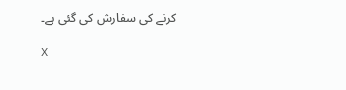کرنے کی سفارش کی گئی ہے۔

X